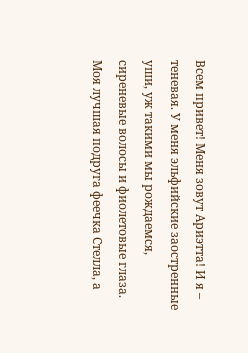Всем привет! Меня зовут Ариэтта! И я – теневая. У меня эльфийские заостренные уши, уж такими мы рождаемся, сиреневые волосы и фиолетовые глаза. Моя лучшая подруга феечка Стелла, а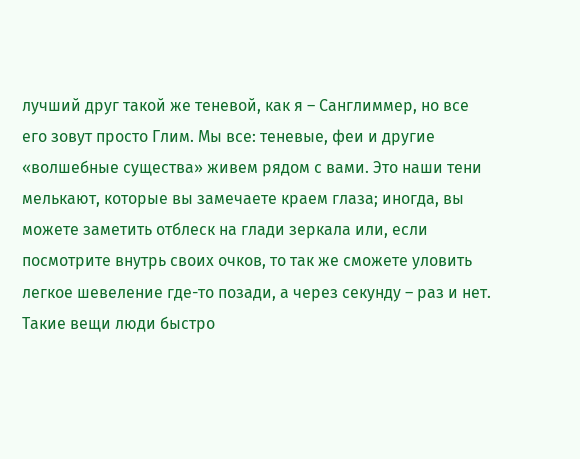лучший друг такой же теневой, как я – Санглиммер, но все его зовут просто Глим. Мы все: теневые, феи и другие «волшебные существа» живем рядом с вами. Это наши тени мелькают, которые вы замечаете краем глаза; иногда, вы можете заметить отблеск на глади зеркала или, если посмотрите внутрь своих очков, то так же сможете уловить легкое шевеление где-то позади, а через секунду – раз и нет. Такие вещи люди быстро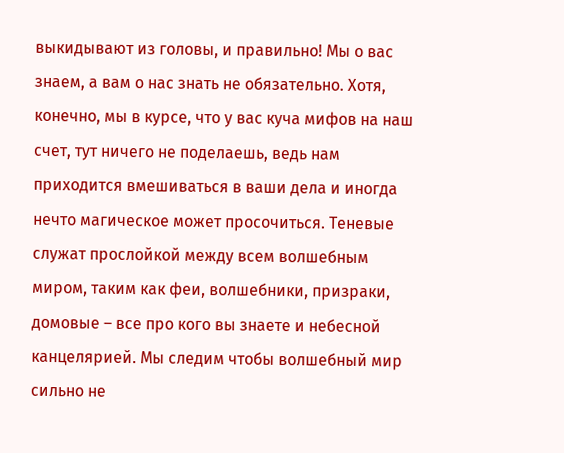выкидывают из головы, и правильно! Мы о вас знаем, а вам о нас знать не обязательно. Хотя, конечно, мы в курсе, что у вас куча мифов на наш счет, тут ничего не поделаешь, ведь нам приходится вмешиваться в ваши дела и иногда нечто магическое может просочиться. Теневые служат прослойкой между всем волшебным миром, таким как феи, волшебники, призраки, домовые – все про кого вы знаете и небесной канцелярией. Мы следим чтобы волшебный мир сильно не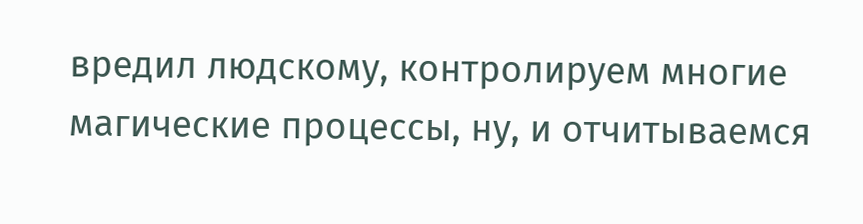вредил людскому, контролируем многие магические процессы, ну, и отчитываемся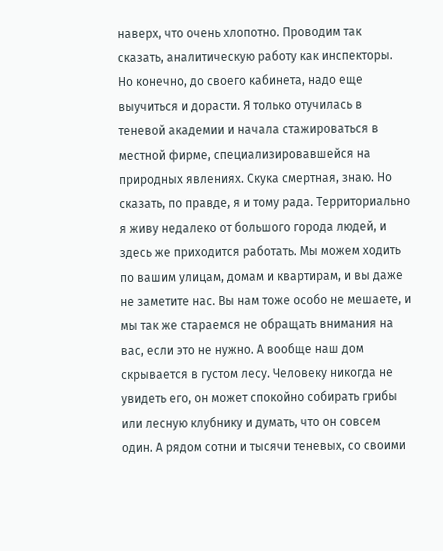наверх, что очень хлопотно. Проводим так сказать, аналитическую работу как инспекторы. Но конечно, до своего кабинета, надо еще выучиться и дорасти. Я только отучилась в теневой академии и начала стажироваться в местной фирме, специализировавшейся на природных явлениях. Скука смертная, знаю. Но сказать, по правде, я и тому рада. Территориально я живу недалеко от большого города людей, и здесь же приходится работать. Мы можем ходить по вашим улицам, домам и квартирам, и вы даже не заметите нас. Вы нам тоже особо не мешаете, и мы так же стараемся не обращать внимания на вас, если это не нужно. А вообще наш дом скрывается в густом лесу. Человеку никогда не увидеть его, он может спокойно собирать грибы или лесную клубнику и думать, что он совсем один. А рядом сотни и тысячи теневых, со своими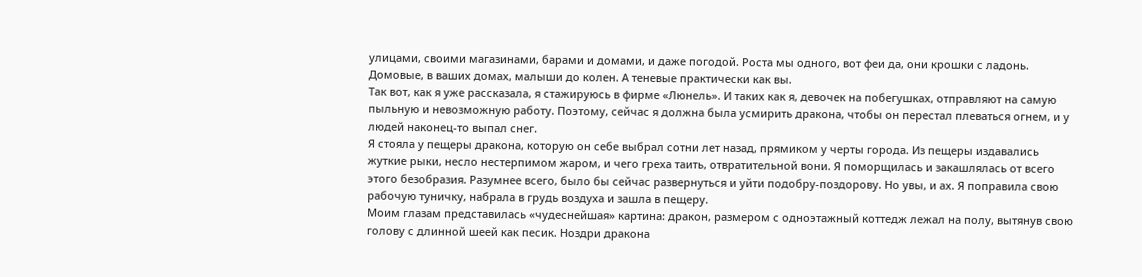улицами, своими магазинами, барами и домами, и даже погодой. Роста мы одного, вот феи да, они крошки с ладонь. Домовые, в ваших домах, малыши до колен. А теневые практически как вы.
Так вот, как я уже рассказала, я стажируюсь в фирме «Люнель». И таких как я, девочек на побегушках, отправляют на самую пыльную и невозможную работу. Поэтому, сейчас я должна была усмирить дракона, чтобы он перестал плеваться огнем, и у людей наконец-то выпал снег.
Я стояла у пещеры дракона, которую он себе выбрал сотни лет назад, прямиком у черты города. Из пещеры издавались жуткие рыки, несло нестерпимом жаром, и чего греха таить, отвратительной вони. Я поморщилась и закашлялась от всего этого безобразия. Разумнее всего, было бы сейчас развернуться и уйти подобру-поздорову. Но увы, и ах. Я поправила свою рабочую туничку, набрала в грудь воздуха и зашла в пещеру.
Моим глазам представилась «чудеснейшая» картина: дракон, размером с одноэтажный коттедж лежал на полу, вытянув свою голову с длинной шеей как песик. Ноздри дракона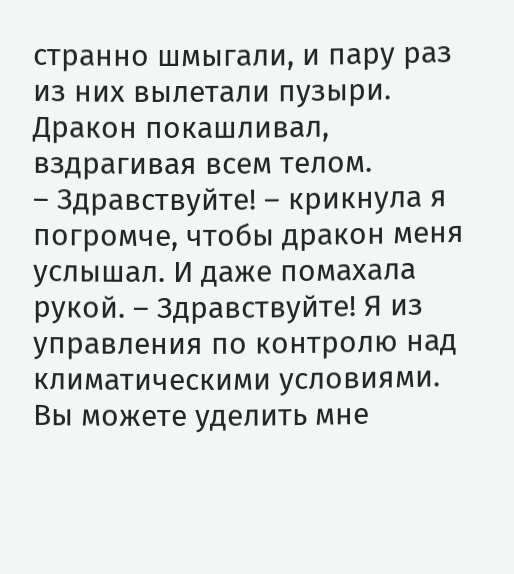странно шмыгали, и пару раз из них вылетали пузыри. Дракон покашливал, вздрагивая всем телом.
– Здравствуйте! – крикнула я погромче, чтобы дракон меня услышал. И даже помахала рукой. – Здравствуйте! Я из управления по контролю над климатическими условиями. Вы можете уделить мне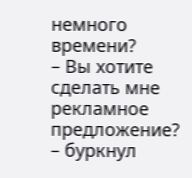немного времени?
– Вы хотите сделать мне рекламное предложение? – буркнул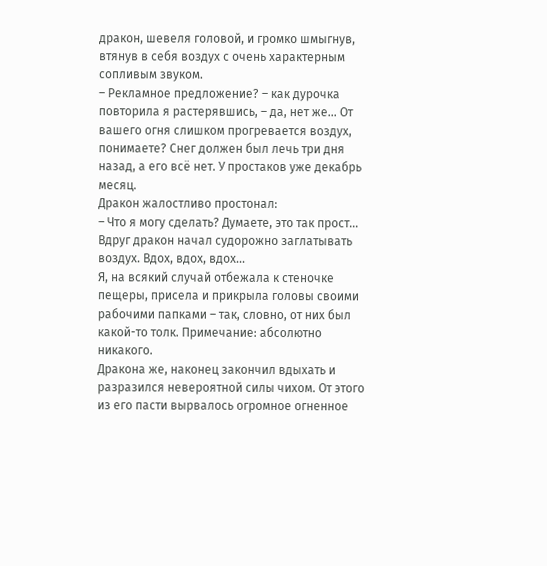дракон, шевеля головой, и громко шмыгнув, втянув в себя воздух с очень характерным сопливым звуком.
– Рекламное предложение? – как дурочка повторила я растерявшись, – да, нет же... От вашего огня слишком прогревается воздух, понимаете? Снег должен был лечь три дня назад, а его всё нет. У простаков уже декабрь месяц.
Дракон жалостливо простонал:
– Что я могу сделать? Думаете, это так прост...
Вдруг дракон начал судорожно заглатывать воздух. Вдох, вдох, вдох...
Я, на всякий случай отбежала к стеночке пещеры, присела и прикрыла головы своими рабочими папками – так, словно, от них был какой-то толк. Примечание: абсолютно никакого.
Дракона же, наконец закончил вдыхать и разразился невероятной силы чихом. От этого из его пасти вырвалось огромное огненное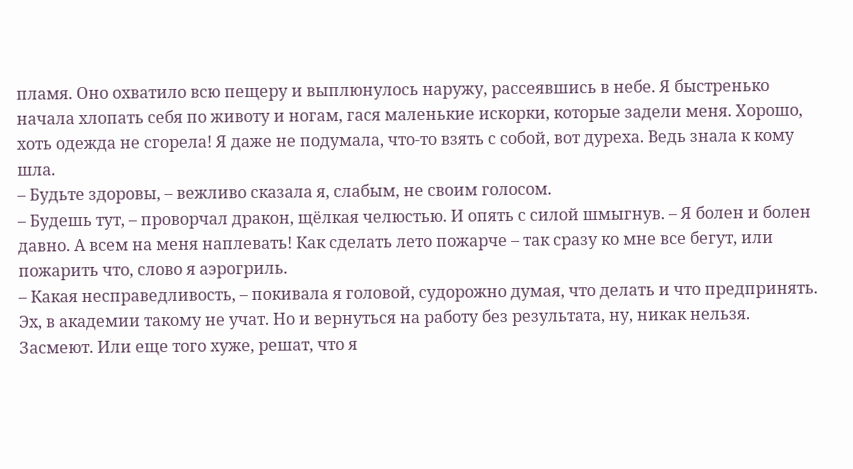пламя. Оно охватило всю пещеру и выплюнулось наружу, рассеявшись в небе. Я быстренько начала хлопать себя по животу и ногам, гася маленькие искорки, которые задели меня. Хорошо, хоть одежда не сгорела! Я даже не подумала, что-то взять с собой, вот дуреха. Ведь знала к кому шла.
– Будьте здоровы, – вежливо сказала я, слабым, не своим голосом.
– Будешь тут, – проворчал дракон, щёлкая челюстью. И опять с силой шмыгнув. – Я болен и болен давно. А всем на меня наплевать! Как сделать лето пожарче – так сразу ко мне все бегут, или пожарить что, слово я аэрогриль.
– Какая несправедливость, – покивала я головой, судорожно думая, что делать и что предпринять. Эх, в академии такому не учат. Но и вернуться на работу без результата, ну, никак нельзя. Засмеют. Или еще того хуже, решат, что я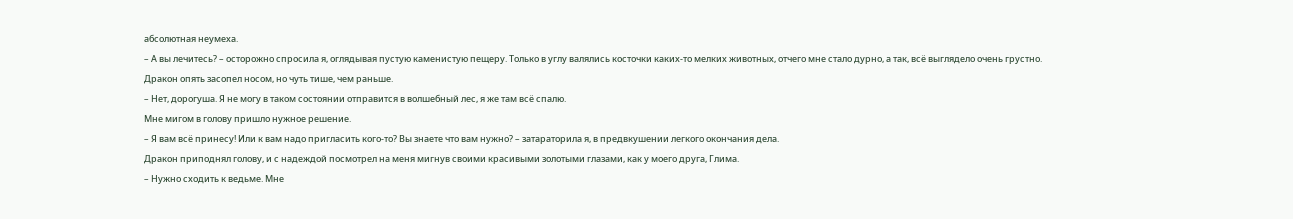абсолютная неумеха.
– А вы лечитесь? – осторожно спросила я, оглядывая пустую каменистую пещеру. Только в углу валялись косточки каких-то мелких животных, отчего мне стало дурно, а так, всё выглядело очень грустно.
Дракон опять засопел носом, но чуть тише, чем раньше.
– Нет, дорогуша. Я не могу в таком состоянии отправится в волшебный лес, я же там всё спалю.
Мне мигом в голову пришло нужное решение.
– Я вам всё принесу! Или к вам надо пригласить кого-то? Вы знаете что вам нужно? – затараторила я, в предвкушении легкого окончания дела.
Дракон приподнял голову, и с надеждой посмотрел на меня мигнув своими красивыми золотыми глазами, как у моего друга, Глима.
– Нужно сходить к ведьме. Мне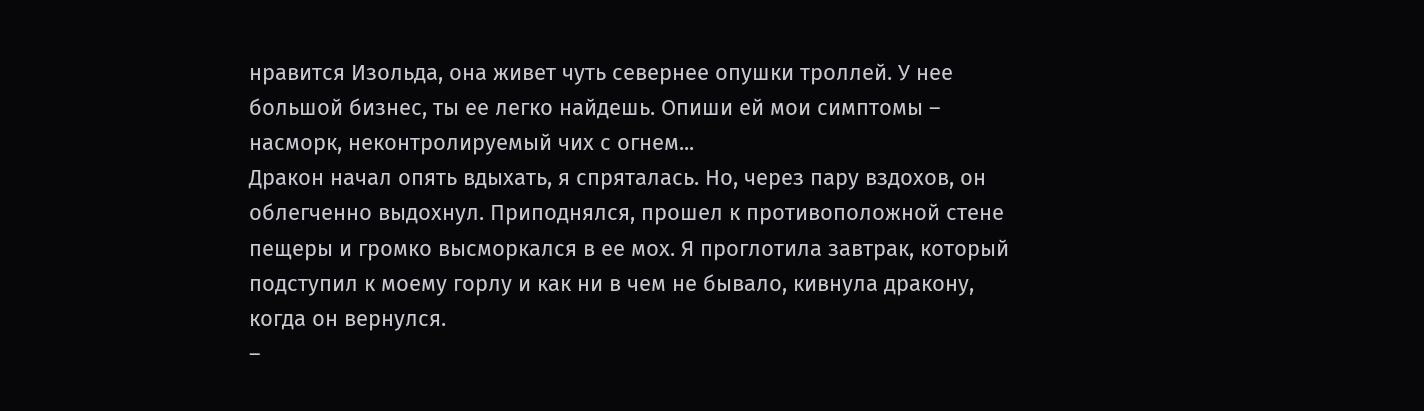нравится Изольда, она живет чуть севернее опушки троллей. У нее большой бизнес, ты ее легко найдешь. Опиши ей мои симптомы – насморк, неконтролируемый чих с огнем...
Дракон начал опять вдыхать, я спряталась. Но, через пару вздохов, он облегченно выдохнул. Приподнялся, прошел к противоположной стене пещеры и громко высморкался в ее мох. Я проглотила завтрак, который подступил к моему горлу и как ни в чем не бывало, кивнула дракону, когда он вернулся.
–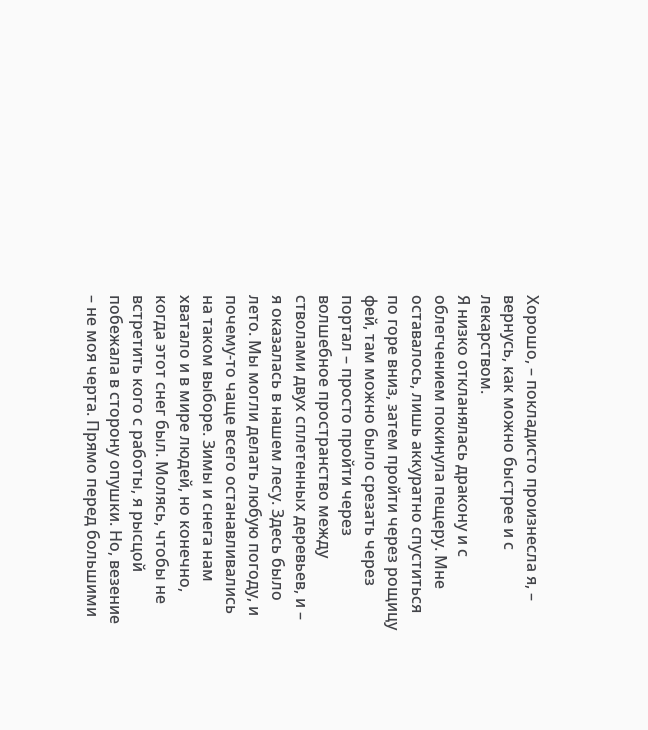Хорошо, – покладисто произнесла я, – вернусь, как можно быстрее и с лекарством.
Я низко откланялась дракону и с облегчением покинула пещеру. Мне оставалось, лишь аккуратно спуститься по горе вниз, затем пройти через рощицу фей, там можно было срезать через портал – просто пройти через волшебное пространство между стволами двух сплетенных деревьев, и – я оказалась в нашем лесу. Здесь было лето. Мы могли делать любую погоду, и почему-то чаще всего останавливались на таком выборе. Зимы и снега нам хватало и в мире людей, но конечно, когда этот снег был. Молясь, чтобы не встретить кого с работы, я рысцой побежала в сторону опушки. Но, везение – не моя черта. Прямо перед большими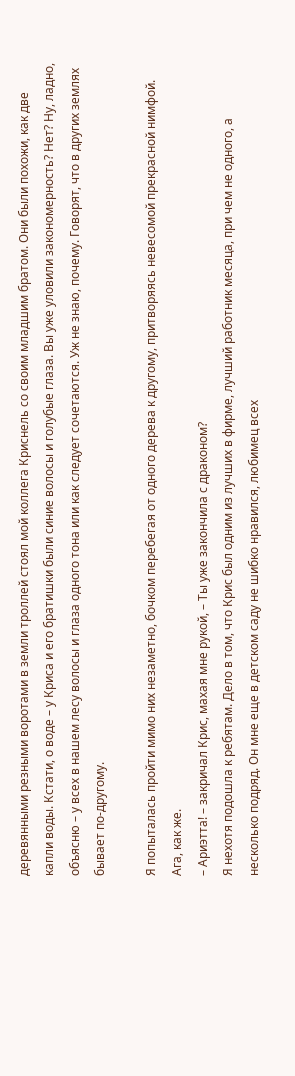деревянными резными воротами в земли троллей стоял мой коллега Криснель со своим младшим братом. Они были похожи, как две капли воды. Кстати, о воде – у Криса и его братишки были синие волосы и голубые глаза. Вы уже уловили закономерность? Нет? Ну, ладно, объясню – у всех в нашем лесу волосы и глаза одного тона или как следует сочетаются. Уж не знаю, почему. Говорят, что в других землях бывает по-другому.

Я попыталась пройти мимо них незаметно, бочком перебегая от одного дерева к другому, притворяясь невесомой прекрасной нимфой. Ага, как же.
– Ариэтта! – закричал Крис, махая мне рукой, – Ты уже закончила с драконом?
Я нехотя подошла к ребятам. Дело в том, что Крис был одним из лучших в фирме, лучший работник месяца, при чем не одного, а несколько подряд. Он мне еще в детском саду не шибко нравился, любимец всех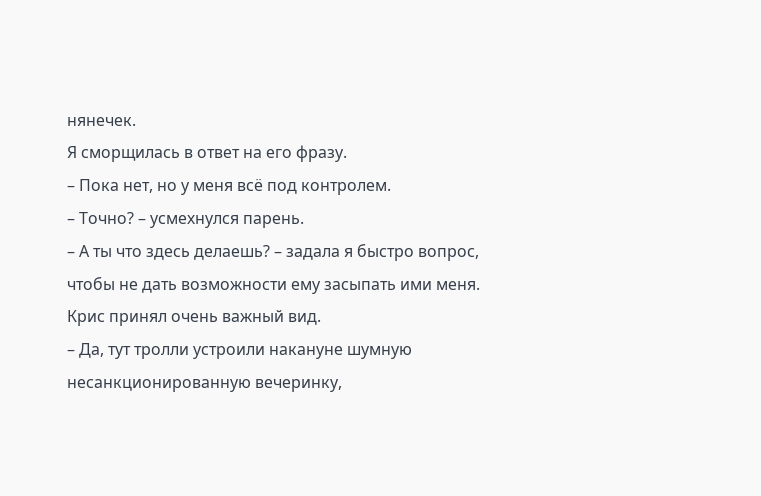нянечек.
Я сморщилась в ответ на его фразу.
– Пока нет, но у меня всё под контролем.
– Точно? – усмехнулся парень.
– А ты что здесь делаешь? – задала я быстро вопрос, чтобы не дать возможности ему засыпать ими меня.
Крис принял очень важный вид.
– Да, тут тролли устроили накануне шумную несанкционированную вечеринку,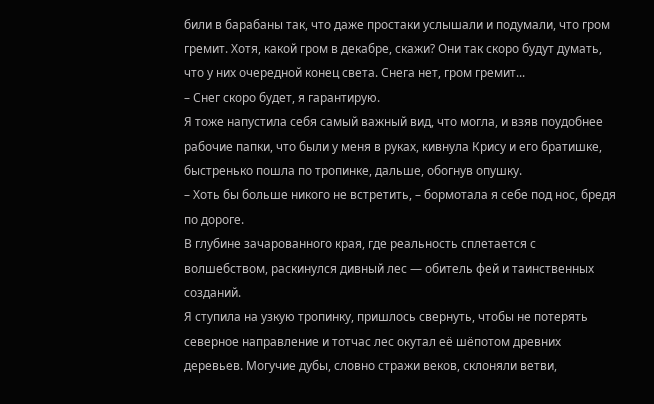били в барабаны так, что даже простаки услышали и подумали, что гром гремит. Хотя, какой гром в декабре, скажи? Они так скоро будут думать, что у них очередной конец света. Снега нет, гром гремит...
– Снег скоро будет, я гарантирую.
Я тоже напустила себя самый важный вид, что могла, и взяв поудобнее рабочие папки, что были у меня в руках, кивнула Крису и его братишке, быстренько пошла по тропинке, дальше, обогнув опушку.
– Хоть бы больше никого не встретить, – бормотала я себе под нос, бредя по дороге.
В глубине зачарованного края, где реальность сплетается с волшебством, раскинулся дивный лес — обитель фей и таинственных созданий.
Я ступила на узкую тропинку, пришлось свернуть, чтобы не потерять северное направление и тотчас лес окутал её шёпотом древних деревьев. Могучие дубы, словно стражи веков, склоняли ветви,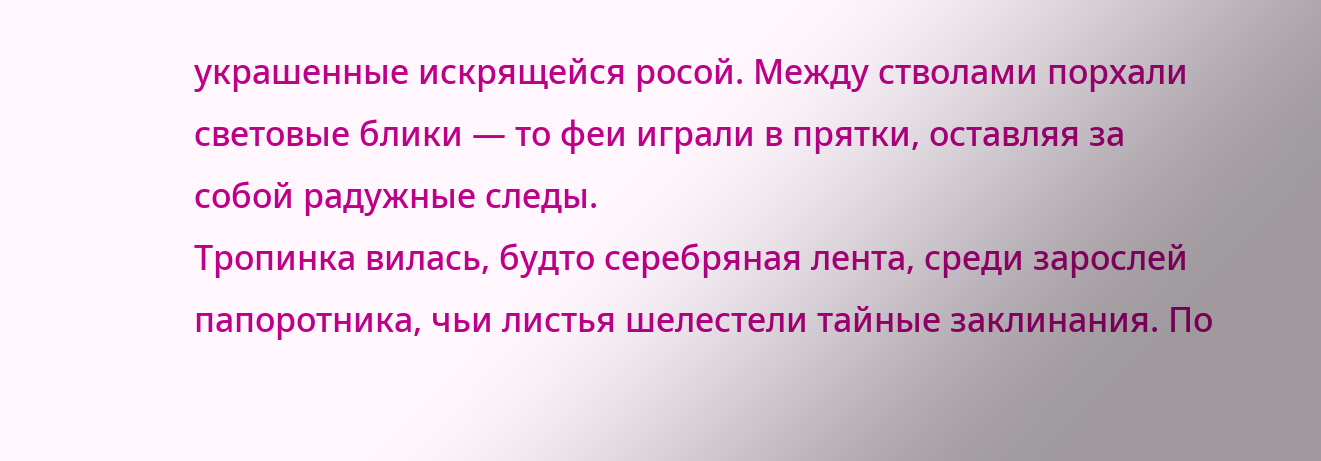украшенные искрящейся росой. Между стволами порхали световые блики — то феи играли в прятки, оставляя за собой радужные следы.
Тропинка вилась, будто серебряная лента, среди зарослей папоротника, чьи листья шелестели тайные заклинания. По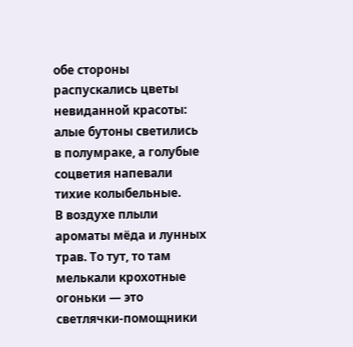обе стороны распускались цветы невиданной красоты: алые бутоны светились в полумраке, а голубые соцветия напевали тихие колыбельные.
В воздухе плыли ароматы мёда и лунных трав. То тут, то там мелькали крохотные огоньки — это светлячки-помощники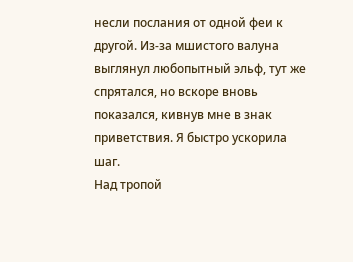несли послания от одной феи к другой. Из‑за мшистого валуна выглянул любопытный эльф, тут же спрятался, но вскоре вновь показался, кивнув мне в знак приветствия. Я быстро ускорила шаг.
Над тропой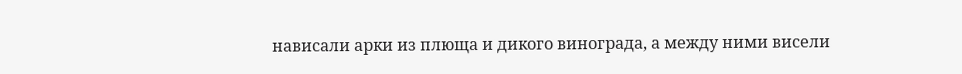нависали арки из плюща и дикого винограда, а между ними висели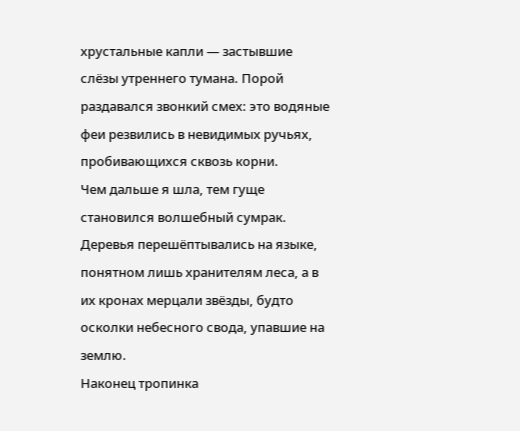хрустальные капли — застывшие слёзы утреннего тумана. Порой раздавался звонкий смех: это водяные феи резвились в невидимых ручьях, пробивающихся сквозь корни.
Чем дальше я шла, тем гуще становился волшебный сумрак. Деревья перешёптывались на языке, понятном лишь хранителям леса, а в их кронах мерцали звёзды, будто осколки небесного свода, упавшие на землю.
Наконец тропинка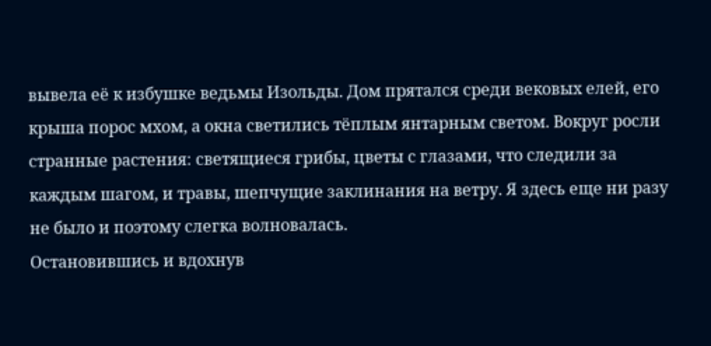вывела её к избушке ведьмы Изольды. Дом прятался среди вековых елей, его крыша порос мхом, а окна светились тёплым янтарным светом. Вокруг росли странные растения: светящиеся грибы, цветы с глазами, что следили за каждым шагом, и травы, шепчущие заклинания на ветру. Я здесь еще ни разу не было и поэтому слегка волновалась.
Остановившись и вдохнув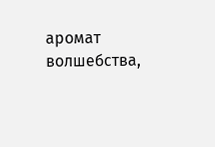аромат волшебства,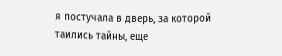я постучала в дверь, за которой таились тайны, еще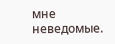мне неведомые.